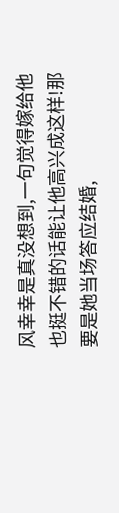风幸幸是真没想到,一句觉得嫁给他也挺不错的话能让他高兴成这样!那要是她当场答应结婚,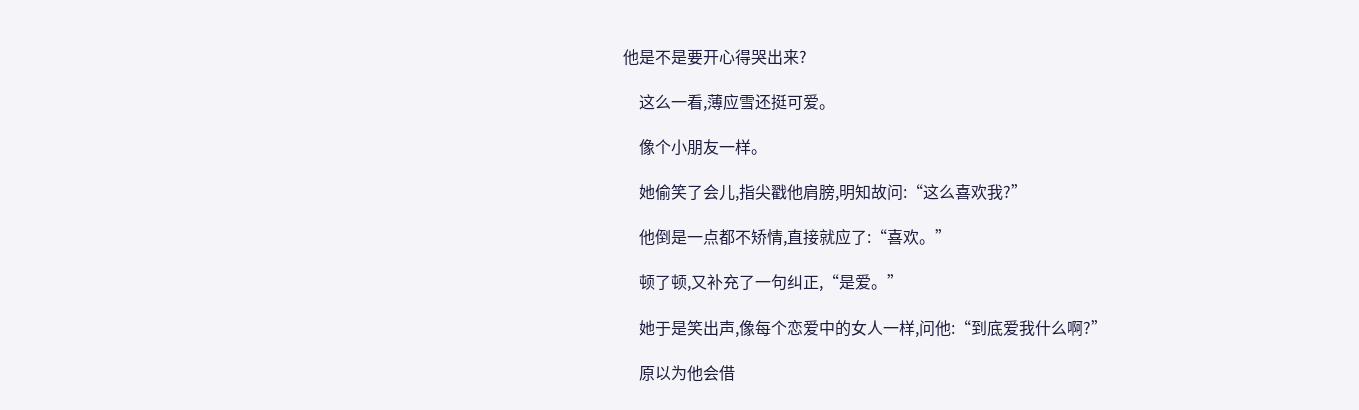他是不是要开心得哭出来?

    这么一看,薄应雪还挺可爱。

    像个小朋友一样。

    她偷笑了会儿,指尖戳他肩膀,明知故问:“这么喜欢我?”

    他倒是一点都不矫情,直接就应了:“喜欢。”

    顿了顿,又补充了一句纠正,“是爱。”

    她于是笑出声,像每个恋爱中的女人一样,问他:“到底爱我什么啊?”

    原以为他会借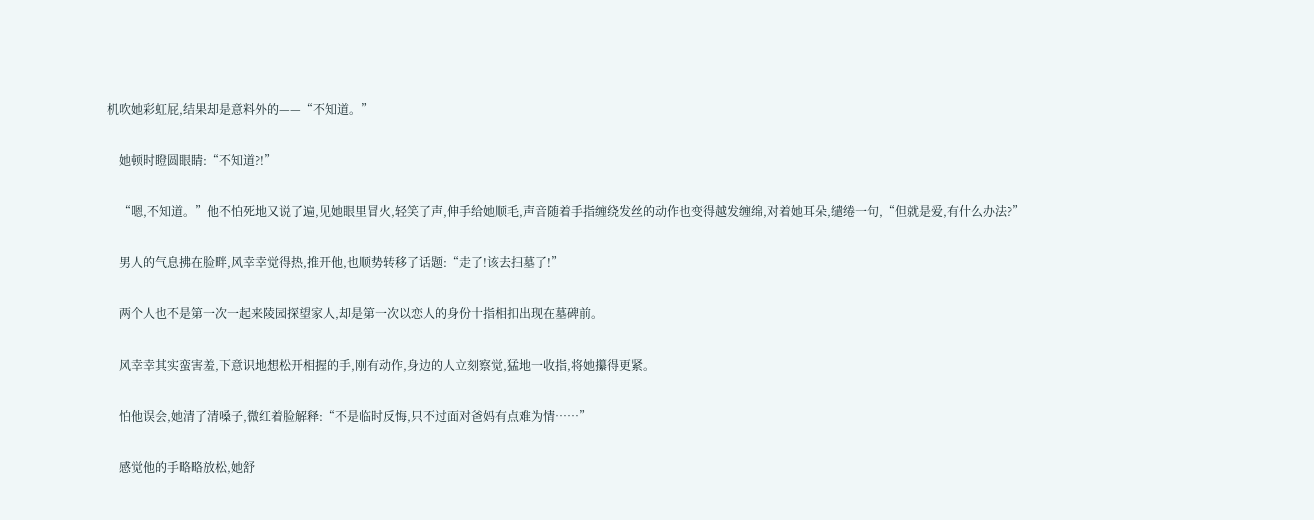机吹她彩虹屁,结果却是意料外的——“不知道。”

    她顿时瞪圆眼睛:“不知道?!”

    “嗯,不知道。”他不怕死地又说了遍,见她眼里冒火,轻笑了声,伸手给她顺毛,声音随着手指缠绕发丝的动作也变得越发缠绵,对着她耳朵,缱绻一句,“但就是爱,有什么办法?”

    男人的气息拂在脸畔,风幸幸觉得热,推开他,也顺势转移了话题:“走了!该去扫墓了!”

    两个人也不是第一次一起来陵园探望家人,却是第一次以恋人的身份十指相扣出现在墓碑前。

    风幸幸其实蛮害羞,下意识地想松开相握的手,刚有动作,身边的人立刻察觉,猛地一收指,将她攥得更紧。

    怕他误会,她清了清嗓子,微红着脸解释:“不是临时反悔,只不过面对爸妈有点难为情……”

    感觉他的手略略放松,她舒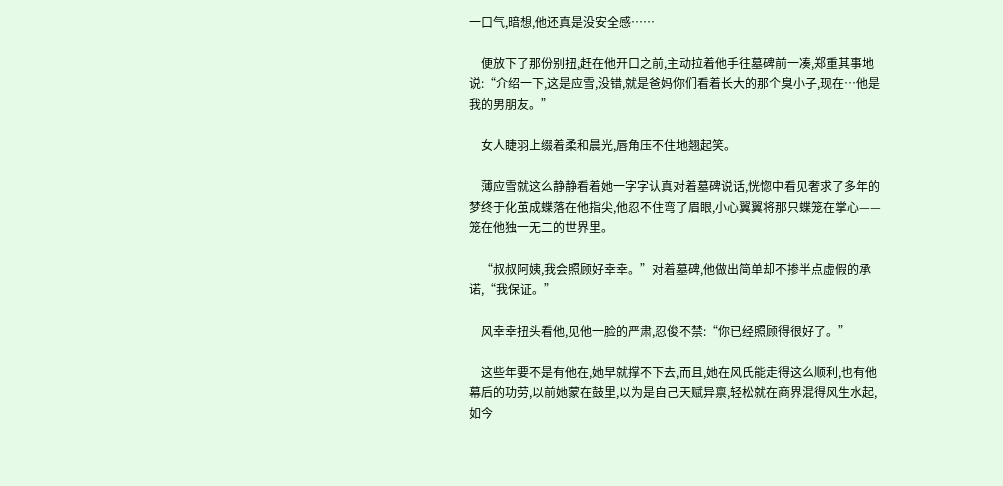一口气,暗想,他还真是没安全感……

    便放下了那份别扭,赶在他开口之前,主动拉着他手往墓碑前一凑,郑重其事地说:“介绍一下,这是应雪,没错,就是爸妈你们看着长大的那个臭小子,现在…他是我的男朋友。”

    女人睫羽上缀着柔和晨光,唇角压不住地翘起笑。

    薄应雪就这么静静看着她一字字认真对着墓碑说话,恍惚中看见奢求了多年的梦终于化茧成蝶落在他指尖,他忍不住弯了眉眼,小心翼翼将那只蝶笼在掌心——笼在他独一无二的世界里。

    “叔叔阿姨,我会照顾好幸幸。”对着墓碑,他做出简单却不掺半点虚假的承诺,“我保证。”

    风幸幸扭头看他,见他一脸的严肃,忍俊不禁:“你已经照顾得很好了。”

    这些年要不是有他在,她早就撑不下去,而且,她在风氏能走得这么顺利,也有他幕后的功劳,以前她蒙在鼓里,以为是自己天赋异禀,轻松就在商界混得风生水起,如今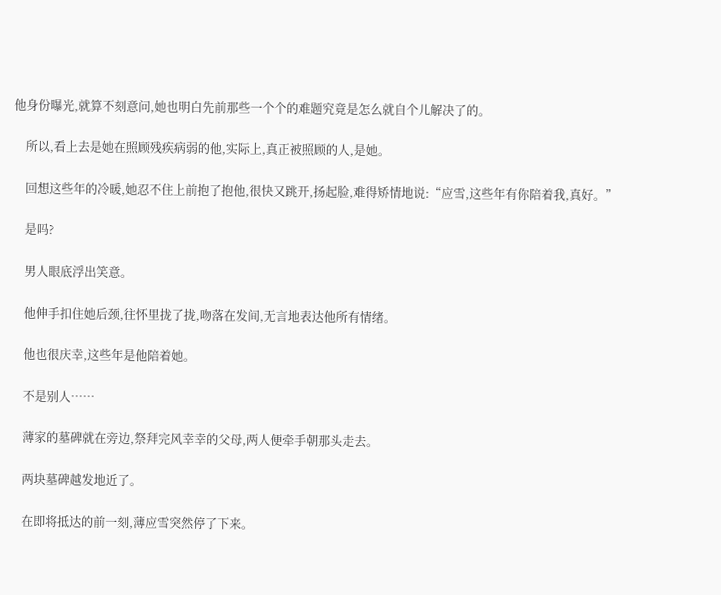他身份曝光,就算不刻意问,她也明白先前那些一个个的难题究竟是怎么就自个儿解决了的。

    所以,看上去是她在照顾残疾病弱的他,实际上,真正被照顾的人,是她。

    回想这些年的冷暖,她忍不住上前抱了抱他,很快又跳开,扬起脸,难得矫情地说:“应雪,这些年有你陪着我,真好。”

    是吗?

    男人眼底浮出笑意。

    他伸手扣住她后颈,往怀里拢了拢,吻落在发间,无言地表达他所有情绪。

    他也很庆幸,这些年是他陪着她。

    不是别人……

    薄家的墓碑就在旁边,祭拜完风幸幸的父母,两人便牵手朝那头走去。

    两块墓碑越发地近了。

    在即将抵达的前一刻,薄应雪突然停了下来。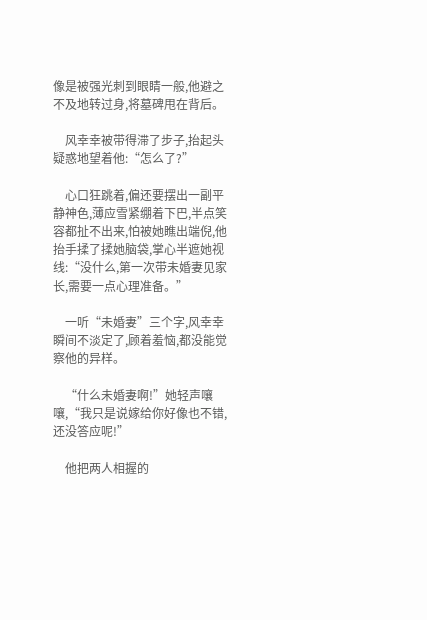像是被强光刺到眼睛一般,他避之不及地转过身,将墓碑甩在背后。

    风幸幸被带得滞了步子,抬起头疑惑地望着他:“怎么了?”

    心口狂跳着,偏还要摆出一副平静神色,薄应雪紧绷着下巴,半点笑容都扯不出来,怕被她瞧出端倪,他抬手揉了揉她脑袋,掌心半遮她视线:“没什么,第一次带未婚妻见家长,需要一点心理准备。”

    一听“未婚妻”三个字,风幸幸瞬间不淡定了,顾着羞恼,都没能觉察他的异样。

    “什么未婚妻啊!”她轻声嚷嚷,“我只是说嫁给你好像也不错,还没答应呢!”

    他把两人相握的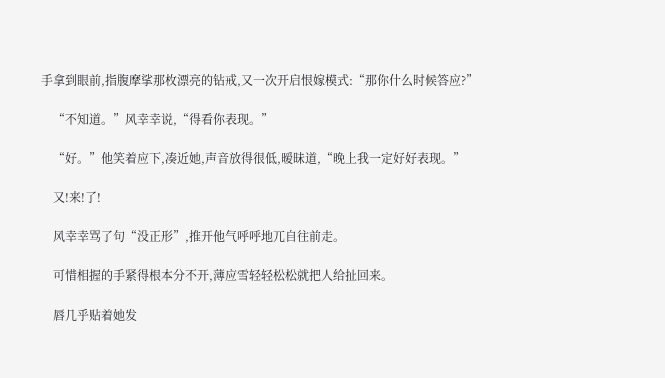手拿到眼前,指腹摩挲那枚漂亮的钻戒,又一次开启恨嫁模式:“那你什么时候答应?”

    “不知道。”风幸幸说,“得看你表现。”

    “好。”他笑着应下,凑近她,声音放得很低,暧昧道,“晚上我一定好好表现。”

    又!来!了!

    风幸幸骂了句“没正形”,推开他气呼呼地兀自往前走。

    可惜相握的手紧得根本分不开,薄应雪轻轻松松就把人给扯回来。

    唇几乎贴着她发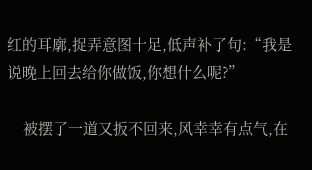红的耳廓,捉弄意图十足,低声补了句:“我是说晚上回去给你做饭,你想什么呢?”

    被摆了一道又扳不回来,风幸幸有点气,在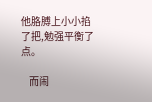他胳膊上小小掐了把,勉强平衡了点。

    而闹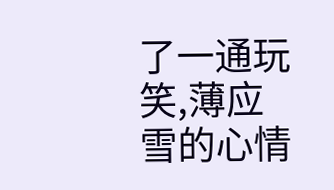了一通玩笑,薄应雪的心情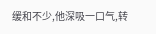缓和不少,他深吸一口气,转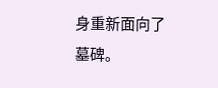身重新面向了墓碑。